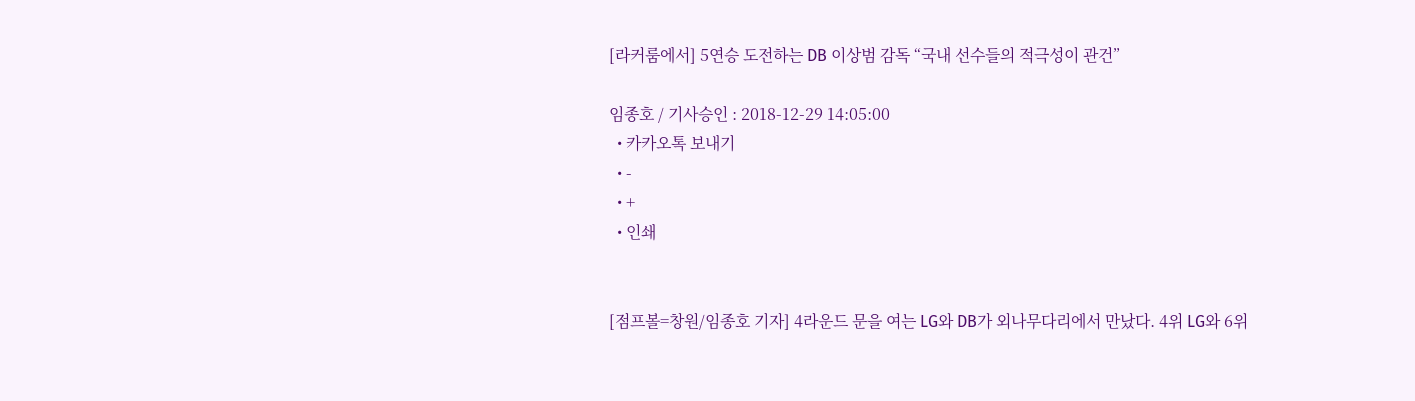[라커룸에서] 5연승 도전하는 DB 이상범 감독 “국내 선수들의 적극성이 관건”

임종호 / 기사승인 : 2018-12-29 14:05:00
  • 카카오톡 보내기
  • -
  • +
  • 인쇄


[점프볼=창원/임종호 기자] 4라운드 문을 여는 LG와 DB가 외나무다리에서 만났다. 4위 LG와 6위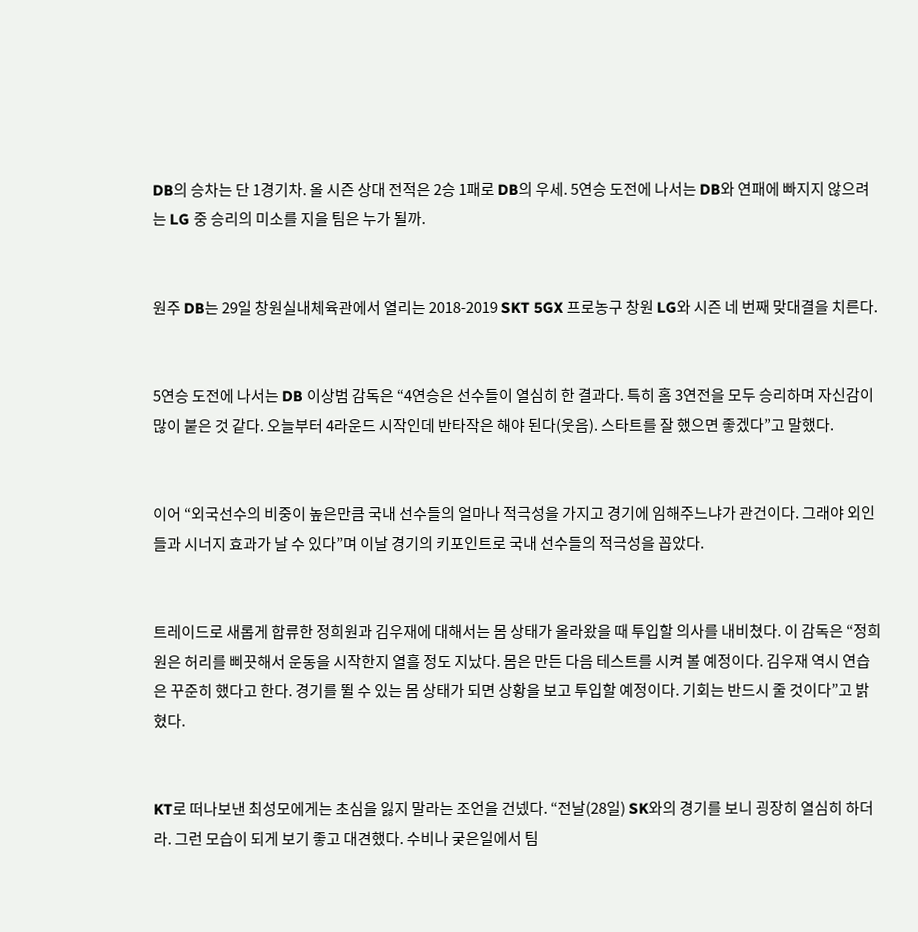DB의 승차는 단 1경기차. 올 시즌 상대 전적은 2승 1패로 DB의 우세. 5연승 도전에 나서는 DB와 연패에 빠지지 않으려는 LG 중 승리의 미소를 지을 팀은 누가 될까.


원주 DB는 29일 창원실내체육관에서 열리는 2018-2019 SKT 5GX 프로농구 창원 LG와 시즌 네 번째 맞대결을 치른다.


5연승 도전에 나서는 DB 이상범 감독은 “4연승은 선수들이 열심히 한 결과다. 특히 홈 3연전을 모두 승리하며 자신감이 많이 붙은 것 같다. 오늘부터 4라운드 시작인데 반타작은 해야 된다(웃음). 스타트를 잘 했으면 좋겠다”고 말했다.


이어 “외국선수의 비중이 높은만큼 국내 선수들의 얼마나 적극성을 가지고 경기에 임해주느냐가 관건이다. 그래야 외인들과 시너지 효과가 날 수 있다”며 이날 경기의 키포인트로 국내 선수들의 적극성을 꼽았다.


트레이드로 새롭게 합류한 정희원과 김우재에 대해서는 몸 상태가 올라왔을 때 투입할 의사를 내비쳤다. 이 감독은 “정희원은 허리를 삐끗해서 운동을 시작한지 열흘 정도 지났다. 몸은 만든 다음 테스트를 시켜 볼 예정이다. 김우재 역시 연습은 꾸준히 했다고 한다. 경기를 뛸 수 있는 몸 상태가 되면 상황을 보고 투입할 예정이다. 기회는 반드시 줄 것이다”고 밝혔다.


KT로 떠나보낸 최성모에게는 초심을 잃지 말라는 조언을 건넸다. “전날(28일) SK와의 경기를 보니 굉장히 열심히 하더라. 그런 모습이 되게 보기 좋고 대견했다. 수비나 궂은일에서 팀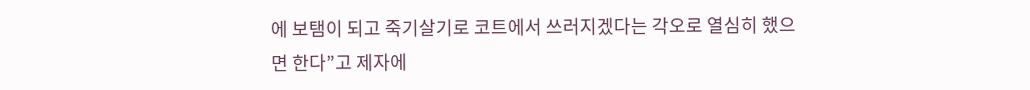에 보탬이 되고 죽기살기로 코트에서 쓰러지겠다는 각오로 열심히 했으면 한다”고 제자에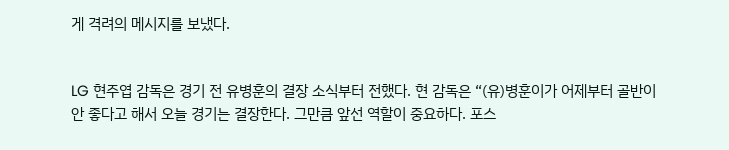게 격려의 메시지를 보냈다.


LG 현주엽 감독은 경기 전 유병훈의 결장 소식부터 전했다. 현 감독은 “(유)병훈이가 어제부터 골반이 안 좋다고 해서 오늘 경기는 결장한다. 그만큼 앞선 역할이 중요하다. 포스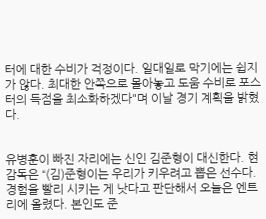터에 대한 수비가 걱정이다. 일대일로 막기에는 쉽지가 않다. 최대한 안쪽으로 몰아놓고 도움 수비로 포스터의 득점을 최소화하겠다"며 이날 경기 계획을 밝혔다.


유병훈이 빠진 자리에는 신인 김준형이 대신한다. 현 감독은 “(김)준형이는 우리가 키우려고 뽑은 선수다. 경험을 빨리 시키는 게 낫다고 판단해서 오늘은 엔트리에 올렸다. 본인도 준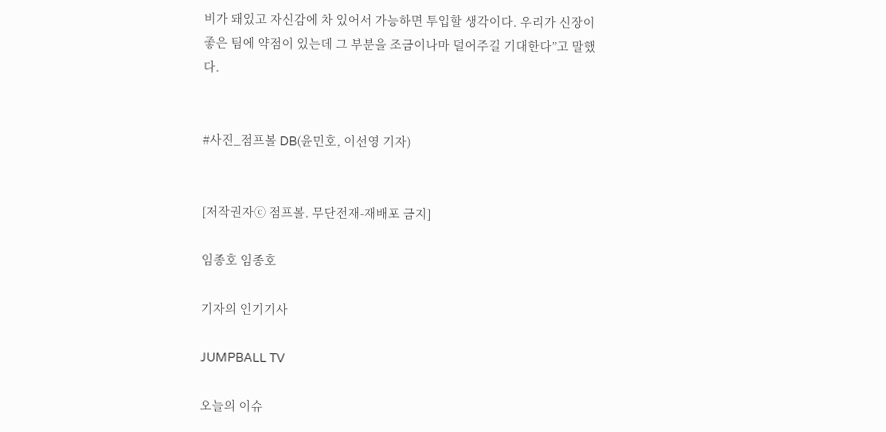비가 돼있고 자신감에 차 있어서 가능하면 투입할 생각이다. 우리가 신장이 좋은 팀에 약점이 있는데 그 부분을 조금이나마 덜어주길 기대한다”고 말했다.


#사진_점프볼 DB(윤민호, 이선영 기자)


[저작권자ⓒ 점프볼. 무단전재-재배포 금지]

임종호 임종호

기자의 인기기사

JUMPBALL TV

오늘의 이슈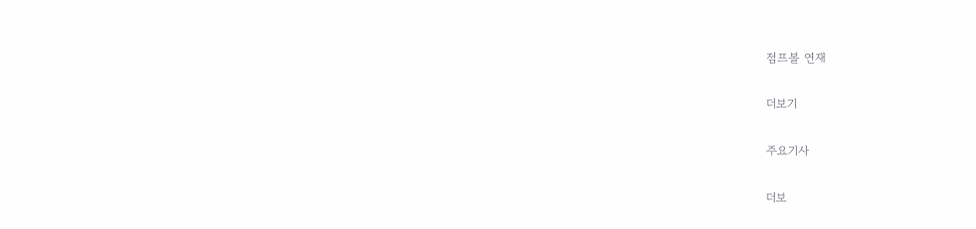점프볼 연재

더보기

주요기사

더보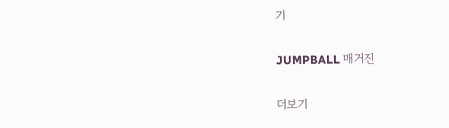기

JUMPBALL 매거진

더보기